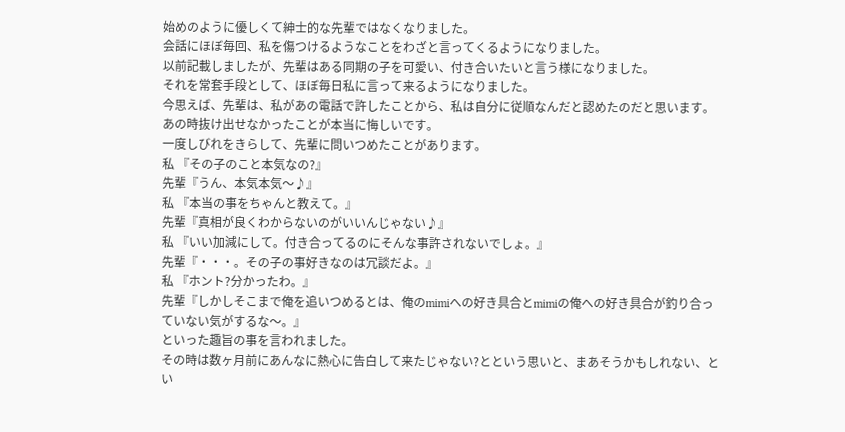始めのように優しくて紳士的な先輩ではなくなりました。
会話にほぼ毎回、私を傷つけるようなことをわざと言ってくるようになりました。
以前記載しましたが、先輩はある同期の子を可愛い、付き合いたいと言う様になりました。
それを常套手段として、ほぼ毎日私に言って来るようになりました。
今思えば、先輩は、私があの電話で許したことから、私は自分に従順なんだと認めたのだと思います。あの時抜け出せなかったことが本当に悔しいです。
一度しびれをきらして、先輩に問いつめたことがあります。
私 『その子のこと本気なの?』
先輩『うん、本気本気〜♪』
私 『本当の事をちゃんと教えて。』
先輩『真相が良くわからないのがいいんじゃない♪』
私 『いい加減にして。付き合ってるのにそんな事許されないでしょ。』
先輩『・・・。その子の事好きなのは冗談だよ。』
私 『ホント?分かったわ。』
先輩『しかしそこまで俺を追いつめるとは、俺のmimiへの好き具合とmimiの俺への好き具合が釣り合っていない気がするな〜。』
といった趣旨の事を言われました。
その時は数ヶ月前にあんなに熱心に告白して来たじゃない?とという思いと、まあそうかもしれない、とい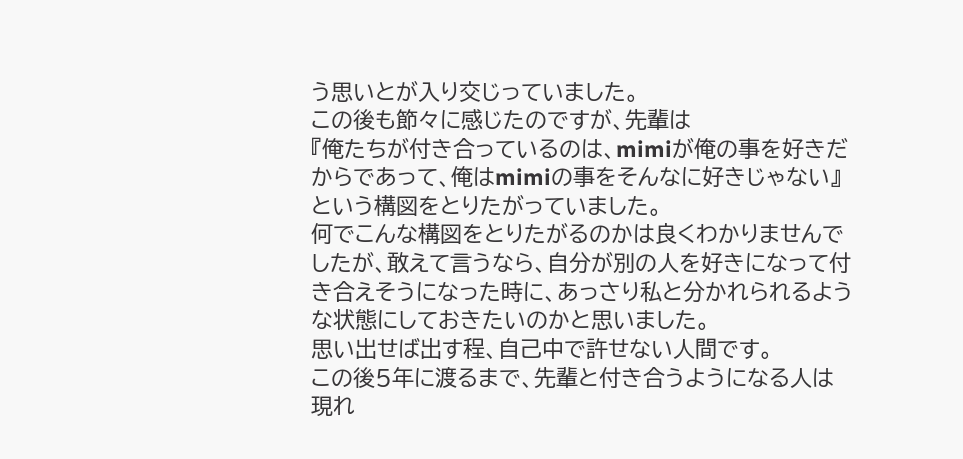う思いとが入り交じっていました。
この後も節々に感じたのですが、先輩は
『俺たちが付き合っているのは、mimiが俺の事を好きだからであって、俺はmimiの事をそんなに好きじゃない』
という構図をとりたがっていました。
何でこんな構図をとりたがるのかは良くわかりませんでしたが、敢えて言うなら、自分が別の人を好きになって付き合えそうになった時に、あっさり私と分かれられるような状態にしておきたいのかと思いました。
思い出せば出す程、自己中で許せない人間です。
この後5年に渡るまで、先輩と付き合うようになる人は現れ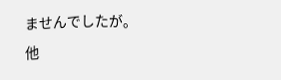ませんでしたが。
他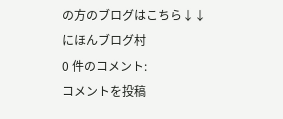の方のブログはこちら↓↓
にほんブログ村
0 件のコメント:
コメントを投稿